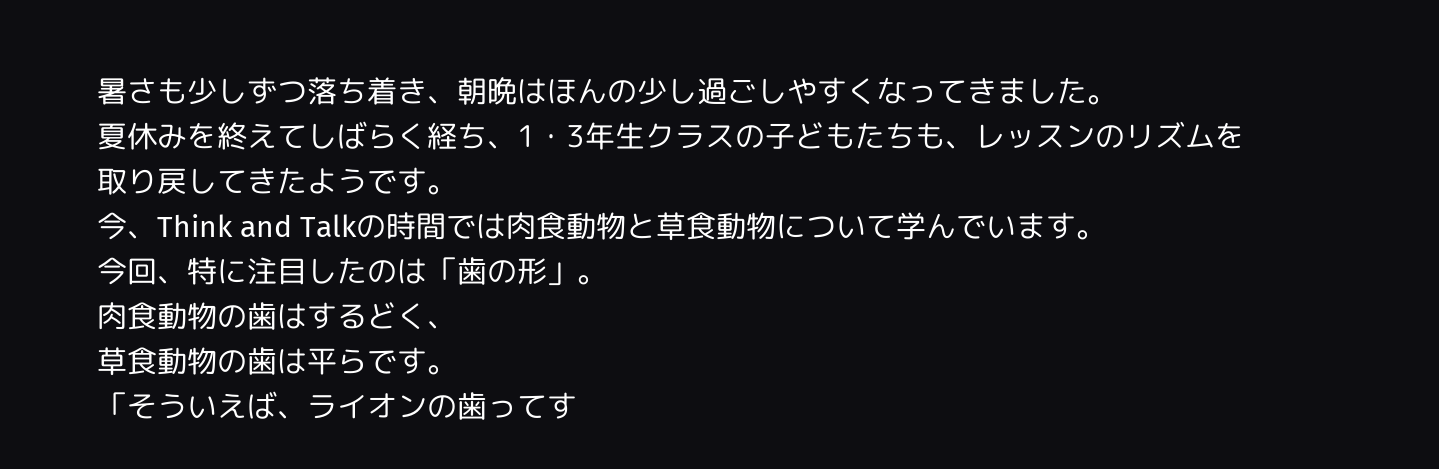暑さも少しずつ落ち着き、朝晩はほんの少し過ごしやすくなってきました。
夏休みを終えてしばらく経ち、1・3年生クラスの子どもたちも、レッスンのリズムを取り戻してきたようです。
今、Think and Talkの時間では肉食動物と草食動物について学んでいます。
今回、特に注目したのは「歯の形」。
肉食動物の歯はするどく、
草食動物の歯は平らです。
「そういえば、ライオンの歯ってす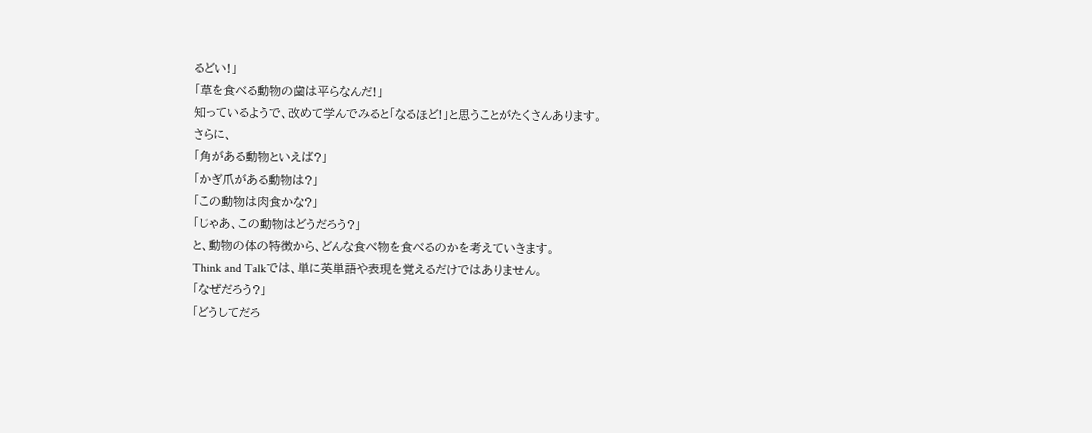るどい!」
「草を食べる動物の歯は平らなんだ!」
知っているようで、改めて学んでみると「なるほど!」と思うことがたくさんあります。
さらに、
「角がある動物といえば?」
「かぎ爪がある動物は?」
「この動物は肉食かな?」
「じゃあ、この動物はどうだろう?」
と、動物の体の特徴から、どんな食べ物を食べるのかを考えていきます。
Think and Talkでは、単に英単語や表現を覚えるだけではありません。
「なぜだろう?」
「どうしてだろ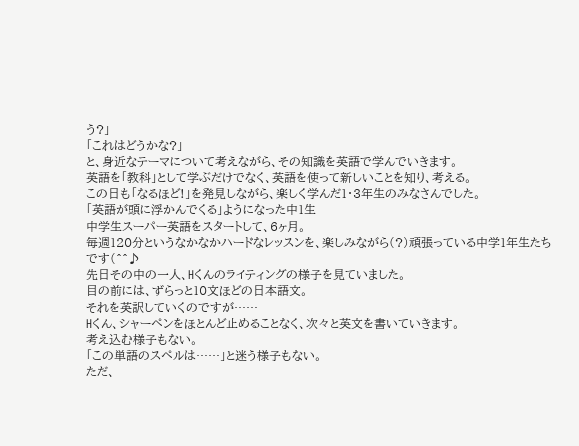う?」
「これはどうかな?」
と、身近なテーマについて考えながら、その知識を英語で学んでいきます。
英語を「教科」として学ぶだけでなく、英語を使って新しいことを知り、考える。
この日も「なるほど!」を発見しながら、楽しく学んだ1・3年生のみなさんでした。
「英語が頭に浮かんでくる」ようになった中1生
中学生スーパー英語をスタートして、6ヶ月。
毎週120分というなかなかハードなレッスンを、楽しみながら(?)頑張っている中学1年生たちです(^^♪
先日その中の一人、Hくんのライティングの様子を見ていました。
目の前には、ずらっと10文ほどの日本語文。
それを英訳していくのですが……
Hくん、シャーペンをほとんど止めることなく、次々と英文を書いていきます。
考え込む様子もない。
「この単語のスペルは……」と迷う様子もない。
ただ、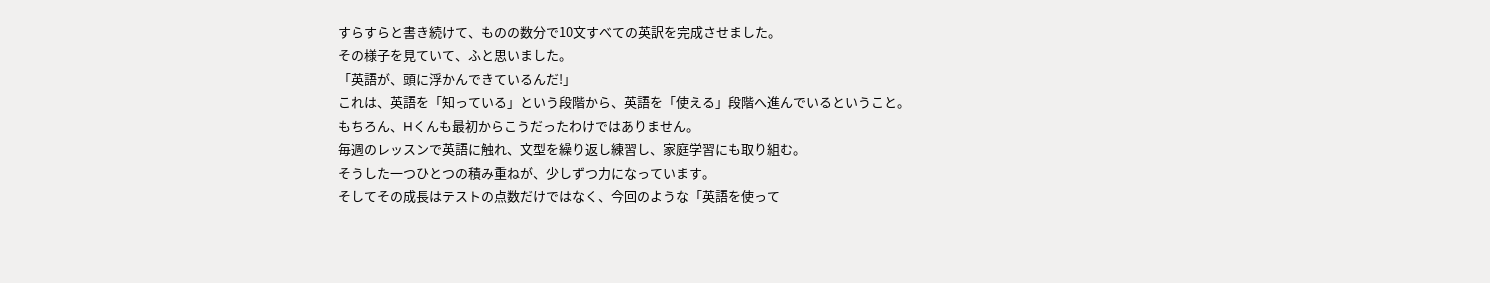すらすらと書き続けて、ものの数分で10文すべての英訳を完成させました。
その様子を見ていて、ふと思いました。
「英語が、頭に浮かんできているんだ!」
これは、英語を「知っている」という段階から、英語を「使える」段階へ進んでいるということ。
もちろん、Hくんも最初からこうだったわけではありません。
毎週のレッスンで英語に触れ、文型を繰り返し練習し、家庭学習にも取り組む。
そうした一つひとつの積み重ねが、少しずつ力になっています。
そしてその成長はテストの点数だけではなく、今回のような「英語を使って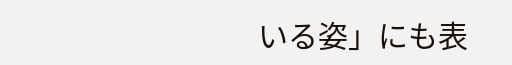いる姿」にも表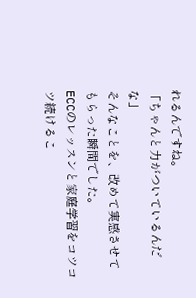れるんですね。
「ちゃんと力がついているんだな」
そんなことを、改めて実感させてもらった瞬間でした。
ECCのレッスンと家庭学習をコツコツ続けるこ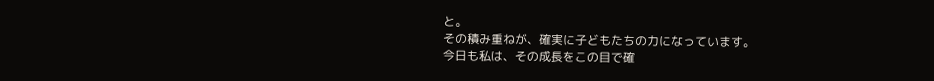と。
その積み重ねが、確実に子どもたちの力になっています。
今日も私は、その成長をこの目で確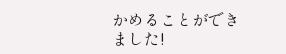かめることができました!